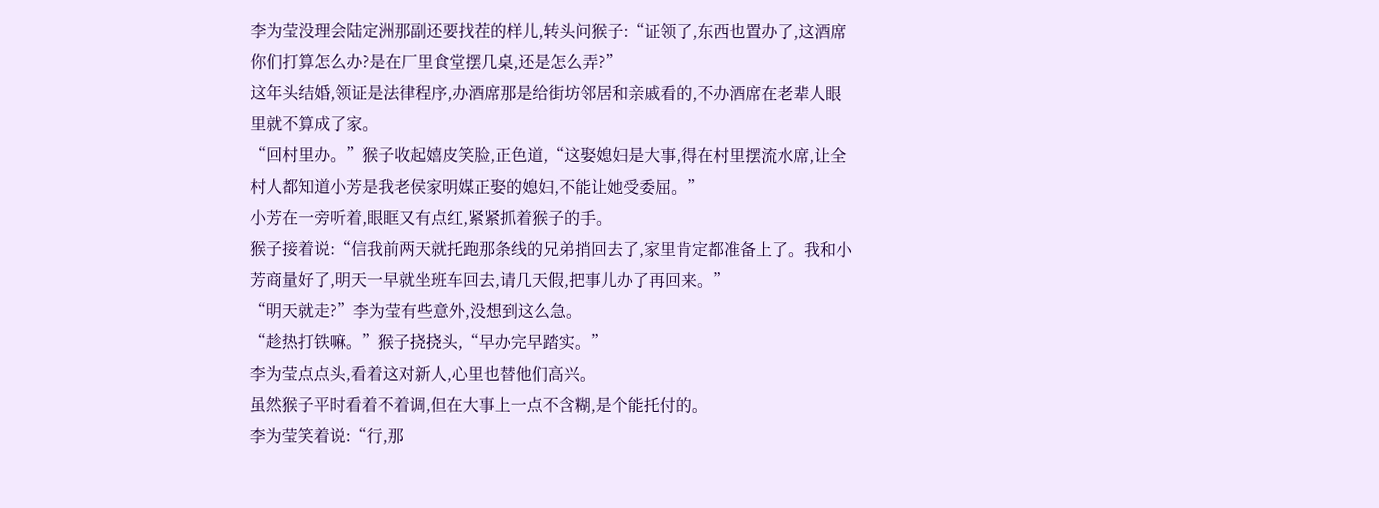李为莹没理会陆定洲那副还要找茬的样儿,转头问猴子:“证领了,东西也置办了,这酒席你们打算怎么办?是在厂里食堂摆几桌,还是怎么弄?”
这年头结婚,领证是法律程序,办酒席那是给街坊邻居和亲戚看的,不办酒席在老辈人眼里就不算成了家。
“回村里办。”猴子收起嬉皮笑脸,正色道,“这娶媳妇是大事,得在村里摆流水席,让全村人都知道小芳是我老侯家明媒正娶的媳妇,不能让她受委屈。”
小芳在一旁听着,眼眶又有点红,紧紧抓着猴子的手。
猴子接着说:“信我前两天就托跑那条线的兄弟捎回去了,家里肯定都准备上了。我和小芳商量好了,明天一早就坐班车回去,请几天假,把事儿办了再回来。”
“明天就走?”李为莹有些意外,没想到这么急。
“趁热打铁嘛。”猴子挠挠头,“早办完早踏实。”
李为莹点点头,看着这对新人,心里也替他们高兴。
虽然猴子平时看着不着调,但在大事上一点不含糊,是个能托付的。
李为莹笑着说:“行,那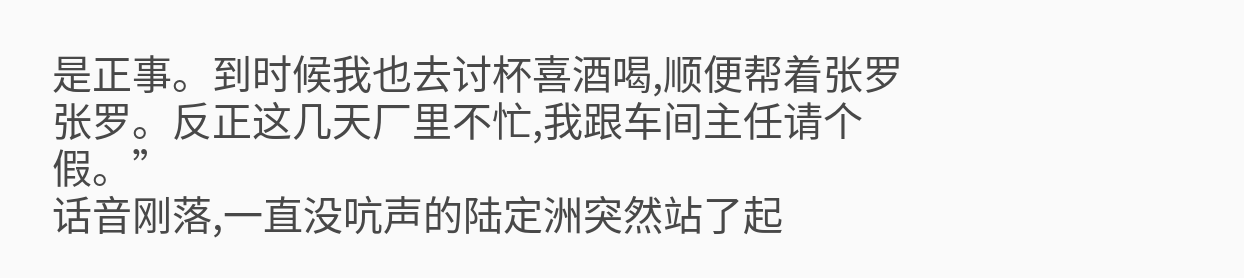是正事。到时候我也去讨杯喜酒喝,顺便帮着张罗张罗。反正这几天厂里不忙,我跟车间主任请个假。”
话音刚落,一直没吭声的陆定洲突然站了起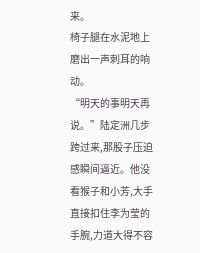来。
椅子腿在水泥地上磨出一声刺耳的响动。
“明天的事明天再说。”陆定洲几步跨过来,那股子压迫感瞬间逼近。他没看猴子和小芳,大手直接扣住李为莹的手腕,力道大得不容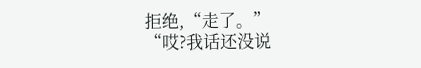拒绝,“走了。”
“哎?我话还没说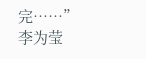完……”李为莹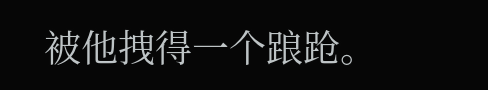被他拽得一个踉跄。